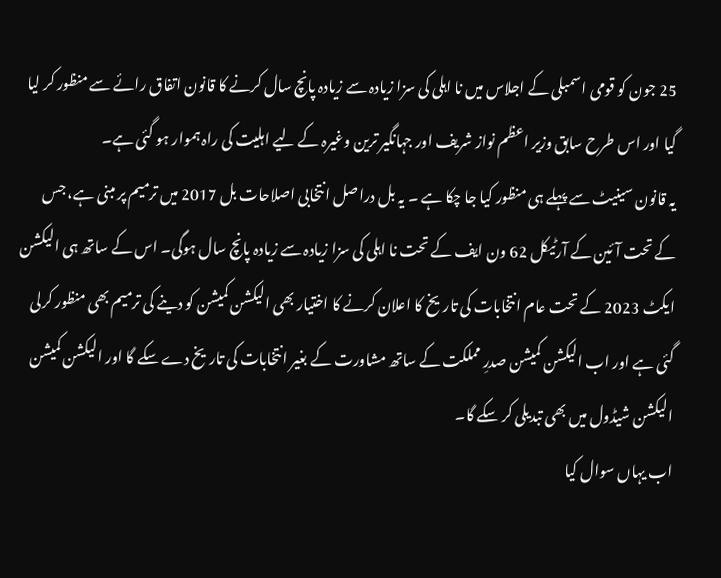25 جون کو قومی اسمبلی کے اجلاس میں نا اہلی کی سزا زیادہ سے زیادہ پانچ سال کرنے کا قانون اتفاق رائے سے منظور کر لیا گیا اور اس طرح سابق وزیر اعظم نواز شریف اور جہانگیر ترین وغیرہ کے لیے اہلیت کی راہ ہموار ہو گئی ہے۔
یہ قانون سینیٹ سے پہلے ہی منظور کیا جا چکا ہے ۔ یہ بل دراصل انتخابی اصلاحات بل 2017 میں ترمیم پر مبنی ہے، جس کے تحت آئین کے آرٹیکل 62 ون ایف کے تحت نا اہلی کی سزا زیادہ سے زیادہ پانچ سال ہوگی۔ اس کے ساتھ ہی الیکشن ایکٹ 2023 کے تحت عام انتخابات کی تاریخ کا اعلان کرنے کا اختیار بھی الیکشن کمیشن کو دینے کی ترمیم بھی منظور کرلی گئی ہے اور اب الیکشن کمیشن صدرِ مملکت کے ساتھ مشاورت کے بغیر انتخابات کی تاریخ دے سکے گا اور الیکشن کمیشن الیکشن شیڈول میں بھی تبدیلی کر سکے گا۔
اب یہاں سوال کیا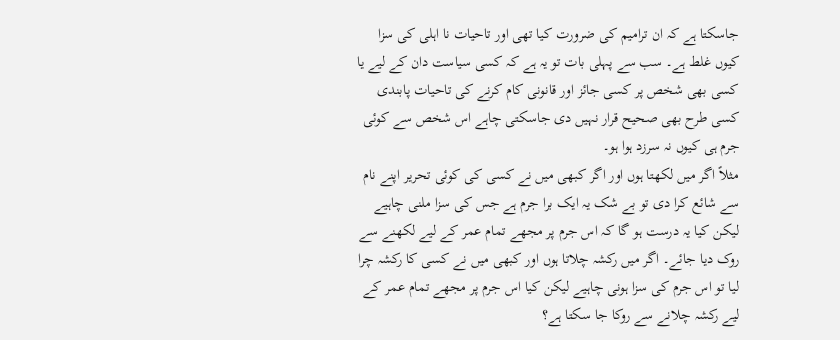جاسکتا ہے کہ ان ترامیم کی ضرورت کیا تھی اور تاحیات نا اہلی کی سزا کیوں غلط ہے۔ سب سے پہلی بات تو یہ ہے کہ کسی سیاست دان کے لیے یا کسی بھی شخص پر کسی جائز اور قانونی کام کرنے کی تاحیات پابندی کسی طرح بھی صحیح قرار نہیں دی جاسکتی چاہے اس شخص سے کوئی جرم ہی کیوں نہ سرزد ہوا ہو۔
مثلاً اگر میں لکھتا ہوں اور اگر کبھی میں نے کسی کی کوئی تحریر اپنے نام سے شائع کرا دی تو بے شک یہ ایک برا جرم ہے جس کی سزا ملنی چاہیے لیکن کیا یہ درست ہو گا کہ اس جرم پر مجھے تمام عمر کے لیے لکھنے سے روک دیا جائے۔ اگر میں رکشہ چلاتا ہوں اور کبھی میں نے کسی کا رکشہ چرا لیا تو اس جرم کی سزا ہونی چاہیے لیکن کیا اس جرم پر مجھے تمام عمر کے لیے رکشہ چلانے سے روکا جا سکتا ہے؟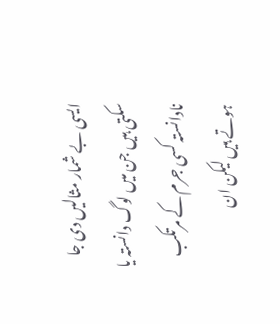ایسی بے شمار مثالیں دی جا سکتی ہیں جن میں لوگ دانستہ یا نادانستہ کسی جرم کے مرتکب ہوتے ہیں لیکن ان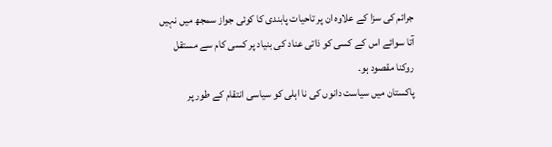جرائم کی سزا کے علاوہ ان پر تاحیات پابندی کا کوئی جواز سمجھ میں نہیں آتا سوائے اس کے کسی کو ذاتی عناد کی بنیاد پر کسی کام سے مستقل روکنا مقصود ہو۔
پاکستان میں سیاست دانوں کی نا اہلی کو سیاسی انتقام کے طور پر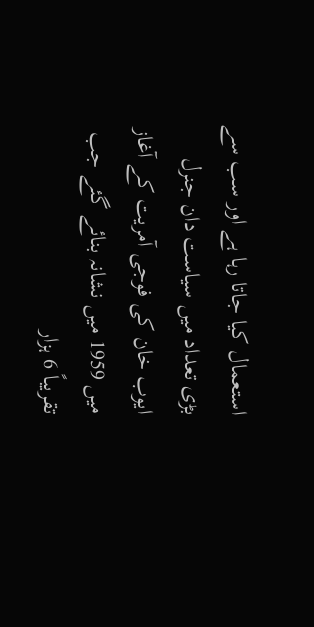استعمال کیا جاتا رہا ہے اور سب سے بڑی تعداد میں سیاست دان جنرل ایوب خان کی فوجی آمریت کے آغاز میں 1959 میں نشانہ بنائے گئے جب تقریباً 6 ہزار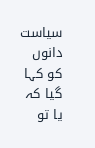سیاست دانوں کو کہا گیا کہ یا تو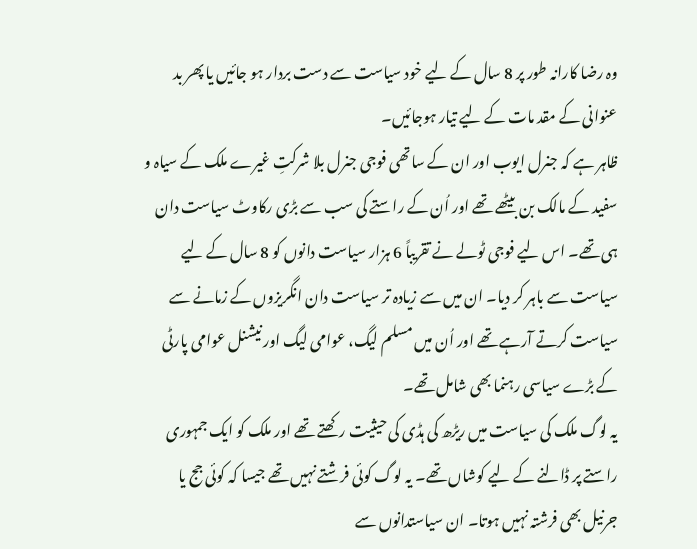وہ رضا کارانہ طور پر 8 سال کے لیے خود سیاست سے دست بردار ہو جائیں یا پھر بد عنوانی کے مقد مات کے لیے تیار ہوجائیں۔
ظاہر ہے کہ جنرل ایوب اور ان کے ساتھی فوجی جنرل بلا شرکتِ غیرے ملک کے سیاہ و سفید کے مالک بن بیٹھے تھے اور اُن کے راستے کی سب سے بڑی رکاوٹ سیاست دان ہی تھے۔ اس لیے فوجی ٹولے نے تقریباً 6 ہزار سیاست دانوں کو 8 سال کے لیے سیاست سے باہر کر دیا۔ ان میں سے زیادہ تر سیاست دان انگریزوں کے زمانے سے سیاست کرتے آرہے تھے اور اُن میں مسلم لیگ، عوامی لیگ اور نیشنل عوامی پارٹی کے بڑے سیاسی رہنما بھی شامل تھے۔
یہ لوگ ملک کی سیاست میں ریڑھ کی ہڈی کی حیثیت رکھتے تھے اور ملک کو ایک جمہوری راستے پر ڈالنے کے لیے کوشاں تھے۔ یہ لوگ کوئی فرشتے نہیں تھے جیسا کہ کوئی جج یا جرنیل بھی فرشتہ نہیں ہوتا۔ ان سیاستدانوں سے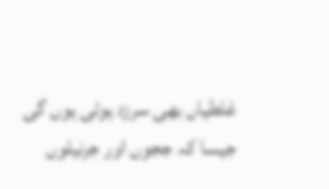غلطیاں بھی سرزد ہوئی ہوں گی جیسا کہ ججوں اور جرنیلوں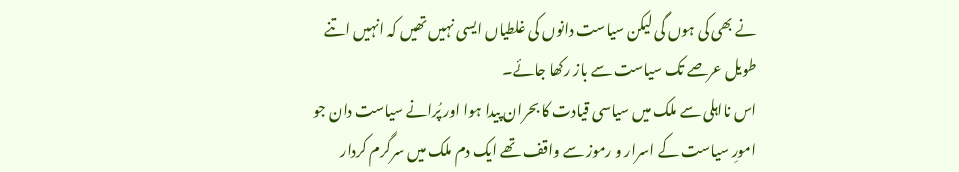نے بھی کی ہوں گی لیکن سیاست دانوں کی غلطیاں ایسی نہیں تھیں کہ انہیں اتنے طویل عرصے تک سیاست سے باز رکھا جائے۔
اس نااہلی سے ملک میں سیاسی قیادت کا بحران پیدا ہوا اور پُرانے سیاست دان جو امورِ سیاست کے اسرار و رموز سے واقف تھے ایک دم ملک میں سرگرم کردار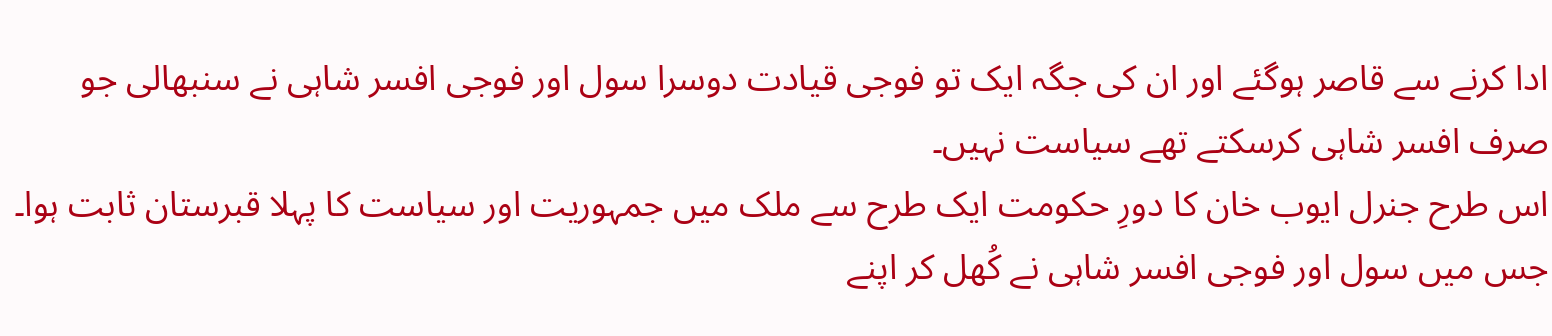ادا کرنے سے قاصر ہوگئے اور ان کی جگہ ایک تو فوجی قیادت دوسرا سول اور فوجی افسر شاہی نے سنبھالی جو صرف افسر شاہی کرسکتے تھے سیاست نہیں۔
اس طرح جنرل ایوب خان کا دورِ حکومت ایک طرح سے ملک میں جمہوریت اور سیاست کا پہلا قبرستان ثابت ہوا۔ جس میں سول اور فوجی افسر شاہی نے کُھل کر اپنے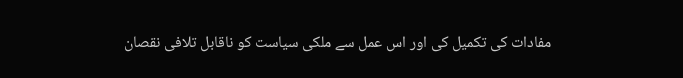مفادات کی تکمیل کی اور اس عمل سے ملکی سیاست کو ناقابل تلافی نقصان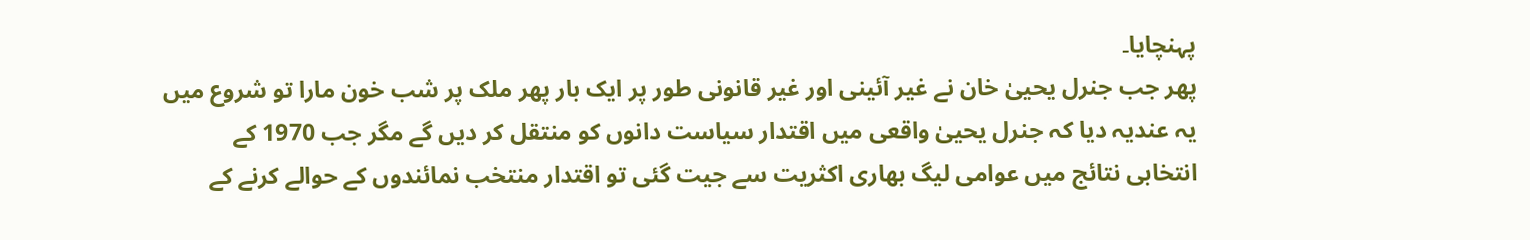پہنچایا۔
پھر جب جنرل یحییٰ خان نے غیر آئینی اور غیر قانونی طور پر ایک بار پھر ملک پر شب خون مارا تو شروع میں یہ عندیہ دیا کہ جنرل یحییٰ واقعی میں اقتدار سیاست دانوں کو منتقل کر دیں گے مگر جب 1970 کے انتخابی نتائج میں عوامی لیگ بھاری اکثریت سے جیت گئی تو اقتدار منتخب نمائندوں کے حوالے کرنے کے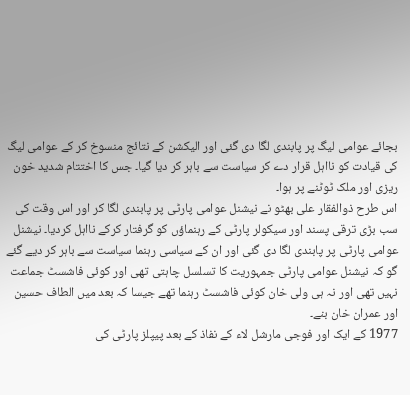بجائے عوامی لیگ پر پابندی لگا دی گئی اور الیکشن کے نتائج منسوخ کر کے عوامی لیگ کی قیادت کو نااہل قرار دے کر سیاست سے باہر کر دیا گیا۔ جس کا اختتام شدید خون ریزی اور ملک ٹوٹنے پر ہوا۔
اس طرح ذوالفقار علی بھٹو نے نیشنل عوامی پارٹی پر پابندی لگا کر اور اس وقت کی سب بڑی ترقی پسند اور سیکولر پارٹی کے رہنماؤں کو گرفتار کرکے نااہل کردیا۔ نیشنل عوامی پارٹی پر پابندی لگا دی گئی اور ان کے سیاسی رہنما سیاست سے باہر کر دیے گئے گو کہ نیشنل عوامی پارٹی جمہوریت کا تسلسل چاہتی تھی اور کوئی فاشسٹ جماعت نہیں تھی اور نہ ہی ولی خان کوئی فاشسٹ رہنما تھے جیسا کہ بعد میں الطاف حسین اور عمران خان بنے۔
1977 کے ایک اور فوجی مارشل لاء کے نفاذ کے بعد پیپلز پارٹی کی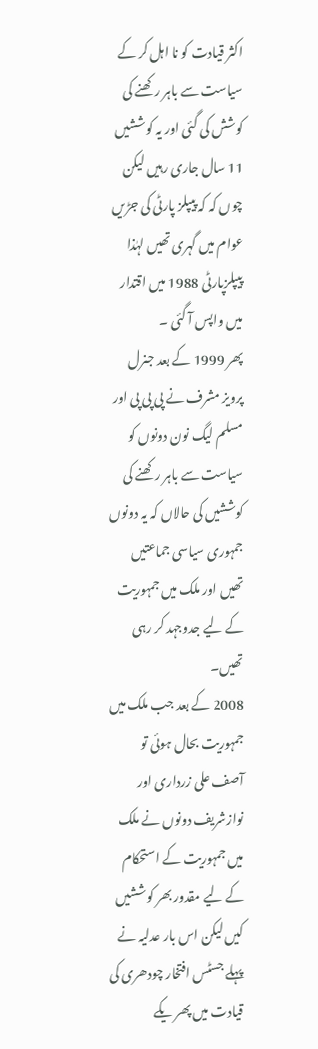اکثر قیادت کو نا اہل کر کے سیاست سے باہر رکھنے کی کوشش کی گئی اور یہ کوششیں 11 سال جاری رہیں لیکن چوں کہ کہ پیپلز پارٹی کی جڑیں عوام میں گہری تھیں لہٰذا پیپلزپارٹی 1988 میں اقتدار میں واپس آ گئی ۔
پھر 1999 کے بعد جنرل پرویز مشرف نے پی پی پی اور مسلم لیگ نون دونوں کو سیاست سے باہر رکھنے کی کوششیں کی حالاں کہ یہ دونوں جمہوری سیاسی جماعتیں تھیں اور ملک میں جمہوریت کے لیے جدوجہد کر رہی تھیں۔
2008 کے بعد جب ملک میں جمہوریت بحال ہوئی تو آصف علی زرداری اور نوازشریف دونوں نے ملک میں جمہوریت کے استحکام کے لیے مقدور بھر کوششیں کیں لیکن اس بار عدلیہ نے پہلے جسٹس افتخار چودھری کی قیادت میں پھر یکے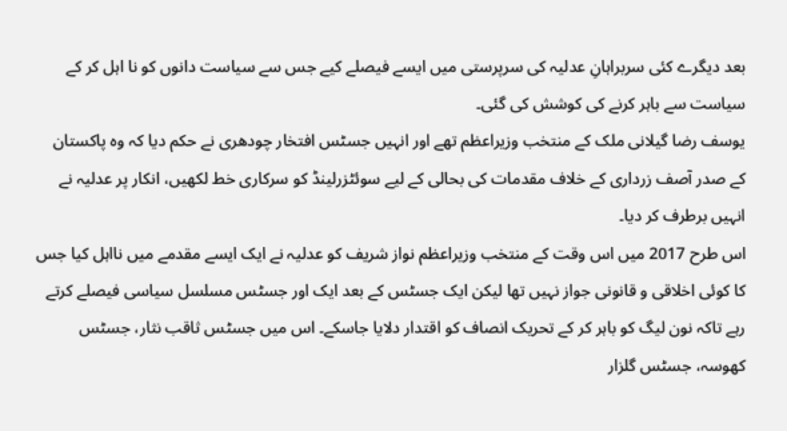بعد دیگرے کئی سربراہانِ عدلیہ کی سرپرستی میں ایسے فیصلے کیے جس سے سیاست دانوں کو نا اہل کر کے سیاست سے باہر کرنے کی کوشش کی گئی۔
یوسف رضا گیلانی ملک کے منتخب وزیراعظم تھے اور انہیں جسٹس افتخار چودھری نے حکم دیا کہ وہ پاکستان کے صدر آصف زرداری کے خلاف مقدمات کی بحالی کے لیے سوئٹزرلینڈ کو سرکاری خط لکھیں، انکار پر عدلیہ نے انہیں برطرف کر دیا۔
اس طرح 2017 میں اس وقت کے منتخب وزیراعظم نواز شریف کو عدلیہ نے ایک ایسے مقدمے میں نااہل کیا جس کا کوئی اخلاقی و قانونی جواز نہیں تھا لیکن ایک جسٹس کے بعد ایک اور جسٹس مسلسل سیاسی فیصلے کرتے رہے تاکہ نون لیگ کو باہر کر کے تحریک انصاف کو اقتدار دلایا جاسکے۔ اس میں جسٹس ثاقب نثار، جسٹس کھوسہ، جسٹس گلزار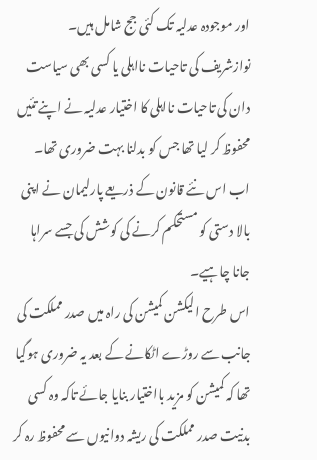اور موجودہ عدلیہ تک کئی جج شامل ہیں۔
نوازشریف کی تاحیات نااہلی یا کسی بھی سیاست دان کی تاحیات نااہلی کا اختیار عدلیہ نے اپنے تئیں محفوظ کر لیا تھا جس کو بدلنا بہت ضروری تھا۔ اب اس نئے قانون کے ذریعے پارلیمان نے اپنی بالا دستی کو مستحکم کرنے کی کوشش کی جسے سراہا جانا چاہیے۔
اس طرح الیکشن کمیشن کی راہ میں صدر مملکت کی جانب سے روڑے اٹکانے کے بعد یہ ضروری ہوگیا تھا کہ کمیشن کو مزید بااختیار بنایا جائے تاکہ وہ کسی بدنیت صدر مملکت کی ریشہ دوانیوں سے محفوظ رہ کر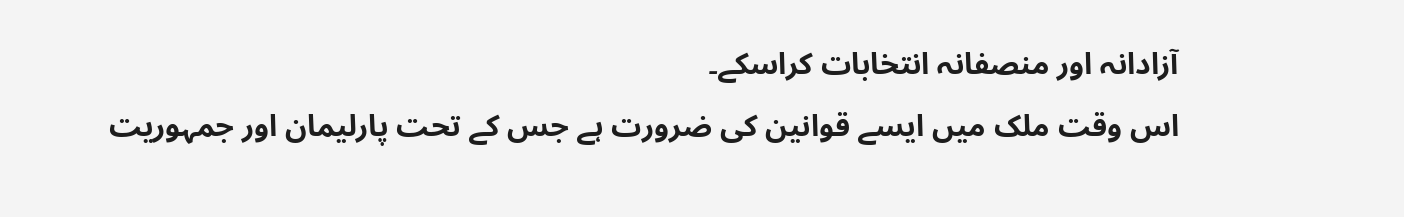آزادانہ اور منصفانہ انتخابات کراسکے۔
اس وقت ملک میں ایسے قوانین کی ضرورت ہے جس کے تحت پارلیمان اور جمہوریت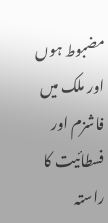مضبوط ہوں اور ملک میں فاشزم اور فسطائیت کا راستہ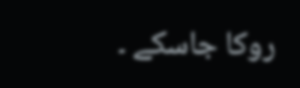روکا جاسکے ۔